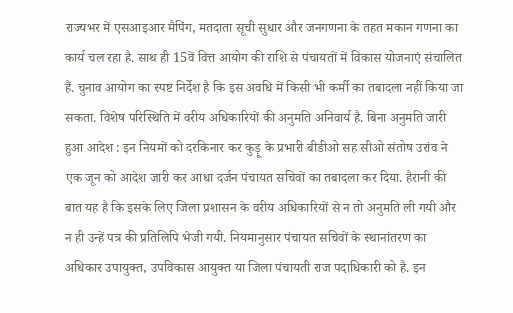राज्यभर में एसआइआर मैपिंग, मतदाता सूची सुधार और जनगणना के तहत मकान गणना का कार्य चल रहा है. साथ ही 15वें वित्त आयोग की राशि से पंचायतों में विकास योजनाएं संचालित हैं. चुनाव आयोग का स्पष्ट निर्देश है कि इस अवधि में किसी भी कर्मी का तबादला नहीं किया जा सकता. विशेष परिस्थिति में वरीय अधिकारियों की अनुमति अनिवार्य है. बिना अनुमति जारी हुआ आदेश : इन नियमों को दरकिनार कर कुड़ू के प्रभारी बीडीओ सह सीओ संतोष उरांव ने एक जून को आदेश जारी कर आधा दर्जन पंचायत सचिवों का तबादला कर दिया. हैरानी की बात यह है कि इसके लिए जिला प्रशासन के वरीय अधिकारियों से न तो अनुमति ली गयी और न ही उन्हें पत्र की प्रतिलिपि भेजी गयी. नियमानुसार पंचायत सचिवों के स्थानांतरण का अधिकार उपायुक्त, उपविकास आयुक्त या जिला पंचायती राज पदाधिकारी को है. इन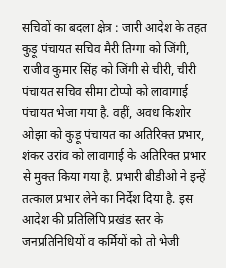सचिवों का बदला क्षेत्र : जारी आदेश के तहत कुड़ू पंचायत सचिव मैरी तिग्गा को जिंगी, राजीव कुमार सिंह को जिंगी से चीरी, चीरी पंचायत सचिव सीमा टोप्पो को लावागाई पंचायत भेजा गया है. वहीं, अवध किशोर ओझा को कुड़ू पंचायत का अतिरिक्त प्रभार, शंकर उरांव को लावागाई के अतिरिक्त प्रभार से मुक्त किया गया है. प्रभारी बीडीओ ने इन्हें तत्काल प्रभार लेने का निर्देश दिया है. इस आदेश की प्रतिलिपि प्रखंड स्तर के जनप्रतिनिधियों व कर्मियों को तो भेजी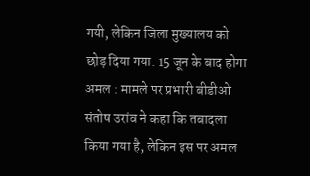गयी, लेकिन जिला मुख्यालय को छोड़ दिया गया. 15 जून के बाद होगा अमल : मामले पर प्रभारी बीडीओ संतोष उरांव ने कहा कि तबादला किया गया है, लेकिन इस पर अमल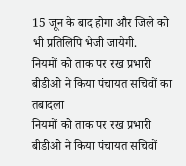15 जून के बाद होगा और जिले को भी प्रतिलिपि भेजी जायेगी.
नियमों को ताक पर रख प्रभारी बीडीओ ने किया पंचायत सचिवों का तबादला
नियमों को ताक पर रख प्रभारी बीडीओ ने किया पंचायत सचिवों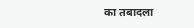का तबादला